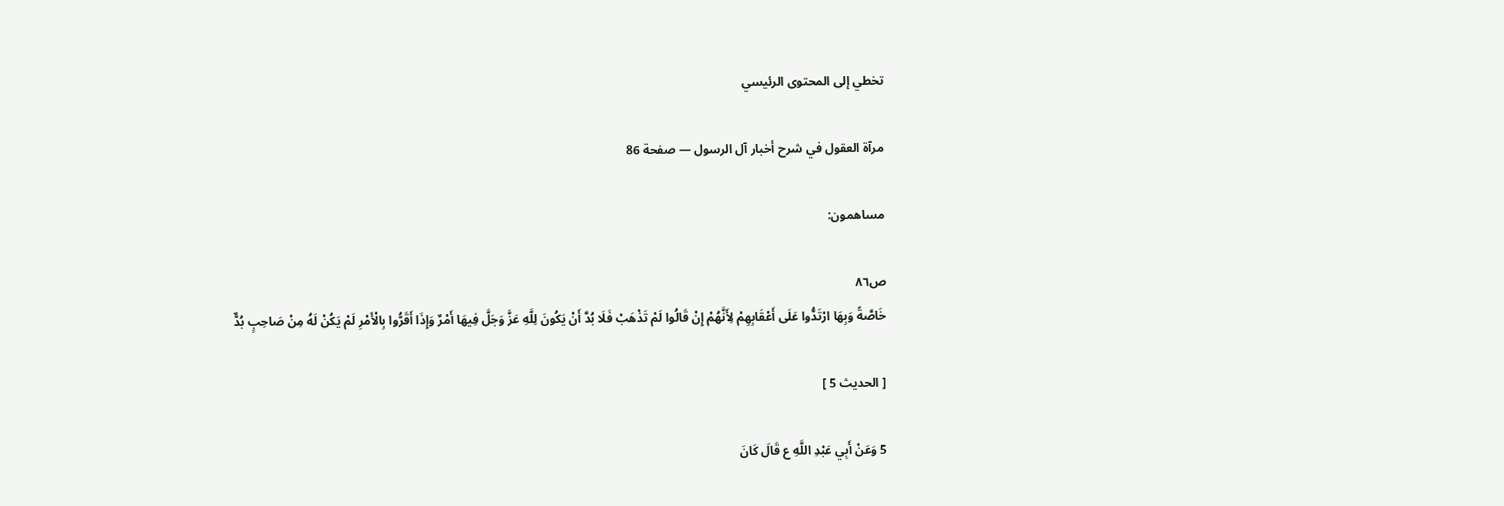تخطي إلى المحتوى الرئيسي

مرآة العقول في شرح أخبار آل الرسول — صفحة 86

مساهمون:

ص٨٦
خَاصَّةً وَبِهَا ارْتَدُّوا عَلَى أَعْقَابِهِمْ لِأَنَّهُمْ إِنْ قَالُوا لَمْ تَذْهَبْ فَلَا بُدَّ أَنْ يَكُونَ لِلَّهِ عَزَّ وَجَلَّ فِيهَا أَمْرٌ وَإِذَا أَقَرُّوا بِالْأَمْرِ لَمْ يَكُنْ لَهُ مِنْ صَاحِبٍ بُدٌّ

[ الحديث 5 ]

5 وَعَنْ أَبِي عَبْدِ اللَّهِ ع قَالَ كَانَ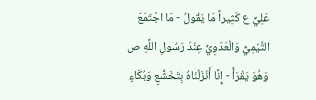عَلِيٌّ ع كَثِيراً مَا يَقُولُ - مَا اجْتَمَعَ التَّيْمِيُّ وَالْعَدَوِيُّ عِنْدَ رَسُولِ اللَّهِ ص وَهُوَ يَقْرَأُ - إِنَّا أَنْزَلْنَاهُ بِتَخَشُّعٍ وَبُكَاءٍ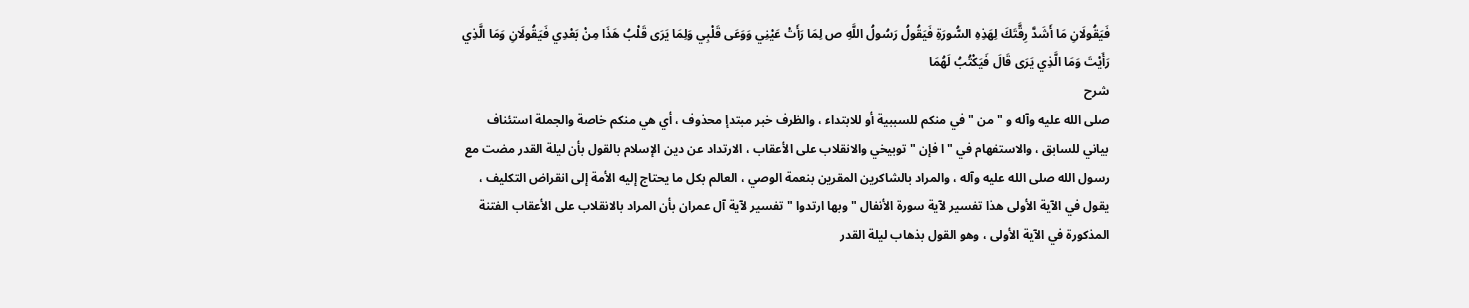فَيَقُولَانِ مَا أَشَدَّ رِقَّتَكَ لِهَذِهِ السُّورَةِ فَيَقُولُ رَسُولُ اللَّهِ ص لِمَا رَأَتْ عَيْنِي وَوَعَى قَلْبِي وَلِمَا يَرَى قَلْبُ هَذَا مِنْ بَعْدِي فَيَقُولَانِ وَمَا الَّذِي رَأَيْتَ وَمَا الَّذِي يَرَى قَالَ فَيَكْتُبُ لَهُمَا
شرح
صلى الله عليه وآله و " من " في منكم للسببية أو للابتداء ، والظرف خبر مبتدإ محذوف ، أي هي منكم خاصة والجملة استئناف بياني للسابق ، والاستفهام في " ا فإن " توبيخي والانقلاب على الأعقاب ، الارتداد عن دين الإسلام بالقول بأن ليلة القدر مضت مع رسول الله صلى الله عليه وآله ، والمراد بالشاكرين المقرين بنعمة الوصي ، العالم بكل ما يحتاج إليه الأمة إلى انقراض التكليف ، يقول في الآية الأولى هذا تفسير لآية سورة الأنفال " وبها ارتدوا " تفسير لآية آل عمران بأن المراد بالانقلاب على الأعقاب الفتنة المذكورة في الآية الأولى ، وهو القول بذهاب ليلة القدر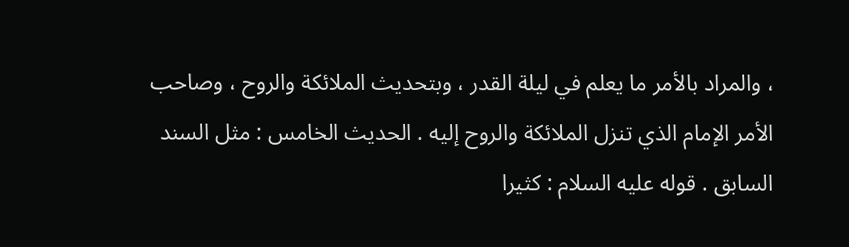، والمراد بالأمر ما يعلم في ليلة القدر ، وبتحديث الملائكة والروح ، وصاحب الأمر الإمام الذي تنزل الملائكة والروح إليه . الحديث الخامس : مثل السند السابق . قوله عليه السلام : كثيرا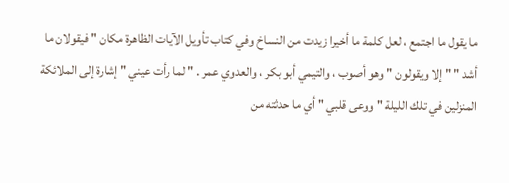ما يقول ما اجتمع ، لعل كلمة ما أخيرا زيدت من النساخ وفي كتاب تأويل الآيات الظاهرة مكان " فيقولان ما أشد " " إلا ويقولون " وهو أصوب ، والتيمي أبو بكر ، والعدوي عمر . " لما رأت عيني " إشارة إلى الملائكة المنزلين في تلك الليلة " ووعى قلبي " أي ما حدثته من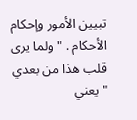تبيين الأمور وإحكام الأحكام . " ولما يرى قلب هذا من بعدي " يعني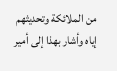من الملائكة وتحديثهم إياه وأشار بهذا إلى أمير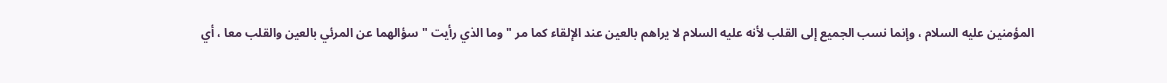المؤمنين عليه السلام ، وإنما نسب الجميع إلى القلب لأنه عليه السلام لا يراهم بالعين عند الإلقاء كما مر " وما الذي رأيت " سؤالهما عن المرئي بالعين والقلب معا ، أي